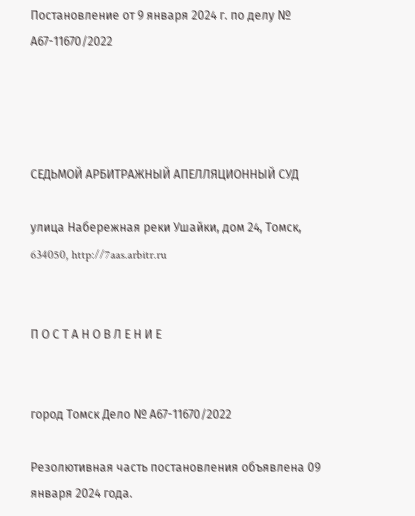Постановление от 9 января 2024 г. по делу № А67-11670/2022




СЕДЬМОЙ АРБИТРАЖНЫЙ АПЕЛЛЯЦИОННЫЙ СУД

улица Набережная реки Ушайки, дом 24, Томск, 634050, http://7aas.arbitr.ru


П О С Т А Н О В Л Е Н И Е


город Томск Дело № А67-11670/2022

Резолютивная часть постановления объявлена 09 января 2024 года.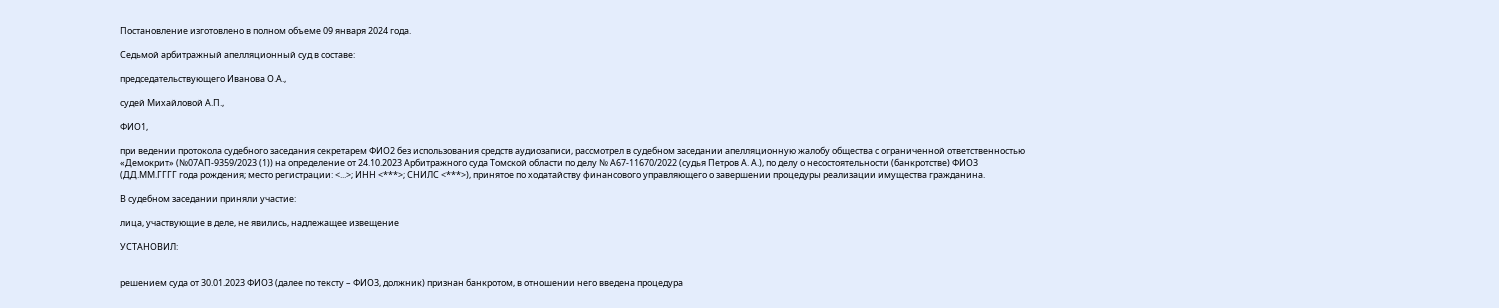Постановление изготовлено в полном объеме 09 января 2024 года.

Седьмой арбитражный апелляционный суд в составе:

председательствующего Иванова О.А.,

судей Михайловой А.П.,

ФИО1,

при ведении протокола судебного заседания секретарем ФИО2 без использования средств аудиозаписи, рассмотрел в судебном заседании апелляционную жалобу общества с ограниченной ответственностью «Демокрит» (№07АП-9359/2023 (1)) на определение от 24.10.2023 Арбитражного суда Томской области по делу № А67-11670/2022 (судья Петров А. А.), по делу о несостоятельности (банкротстве) ФИО3 (ДД.ММ.ГГГГ года рождения; место регистрации: <...>; ИНН <***>; СНИЛС <***>), принятое по ходатайству финансового управляющего о завершении процедуры реализации имущества гражданина.

В судебном заседании приняли участие:

лица, участвующие в деле, не явились, надлежащее извещение

УСТАНОВИЛ:


решением суда от 30.01.2023 ФИО3 (далее по тексту – ФИО3, должник) признан банкротом, в отношении него введена процедура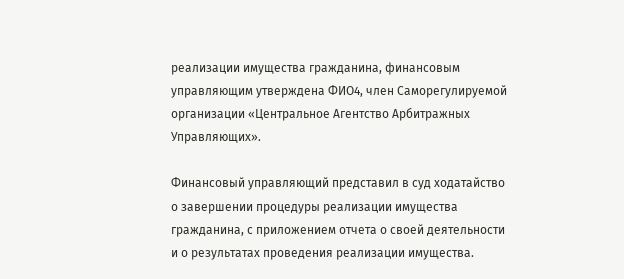реализации имущества гражданина, финансовым управляющим утверждена ФИО4, член Саморегулируемой организации «Центральное Агентство Арбитражных Управляющих».

Финансовый управляющий представил в суд ходатайство о завершении процедуры реализации имущества гражданина, с приложением отчета о своей деятельности и о результатах проведения реализации имущества.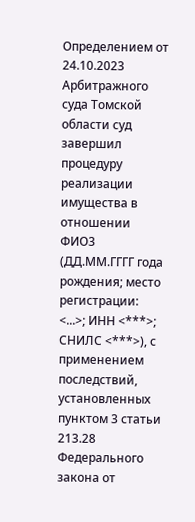Определением от 24.10.2023 Арбитражного суда Томской области суд завершил процедуру реализации имущества в отношении ФИО3 (ДД.ММ.ГГГГ года рождения; место регистрации: <...>; ИНН <***>; СНИЛС <***>), с применением последствий, установленных пунктом 3 статьи 213.28 Федерального закона от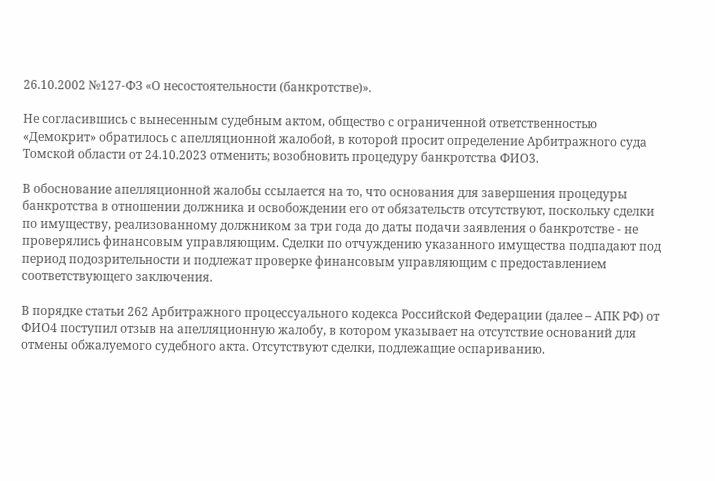26.10.2002 №127-ФЗ «О несостоятельности (банкротстве)».

Не согласившись с вынесенным судебным актом, общество с ограниченной ответственностью «Демокрит» обратилось с апелляционной жалобой, в которой просит определение Арбитражного суда Томской области от 24.10.2023 отменить; возобновить процедуру банкротства ФИО3.

В обоснование апелляционной жалобы ссылается на то, что основания для завершения процедуры банкротства в отношении должника и освобождении его от обязательств отсутствуют, поскольку сделки по имуществу, реализованному должником за три года до даты подачи заявления о банкротстве - не проверялись финансовым управляющим. Сделки по отчуждению указанного имущества подпадают под период подозрительности и подлежат проверке финансовым управляющим с предоставлением соответствующего заключения.

В порядке статьи 262 Арбитражного процессуального кодекса Российской Федерации (далее – АПК РФ) от ФИО4 поступил отзыв на апелляционную жалобу, в котором указывает на отсутствие оснований для отмены обжалуемого судебного акта. Отсутствуют сделки, подлежащие оспариванию.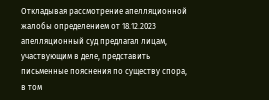Откладывая рассмотрение апелляционной жалобы определением от 18.12.2023 апелляционный суд предлагал лицам, участвующим в деле, представить письменные пояснения по существу спора, в том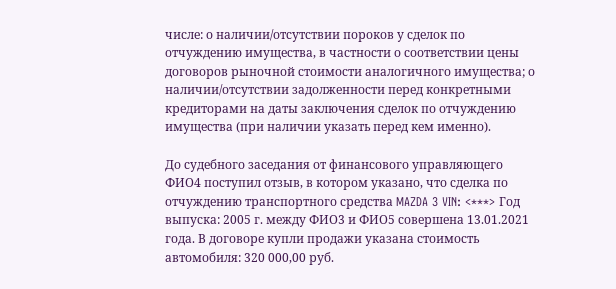числе: о наличии/отсутствии пороков у сделок по отчуждению имущества, в частности о соответствии цены договоров рыночной стоимости аналогичного имущества; о наличии/отсутствии задолженности перед конкретными кредиторами на даты заключения сделок по отчуждению имущества (при наличии указать перед кем именно).

До судебного заседания от финансового управляющего ФИО4 поступил отзыв, в котором указано, что сделка по отчуждению транспортного средства MAZDA 3 VIN: <***> Год выпуска: 2005 г. между ФИО3 и ФИО5 совершена 13.01.2021 года. В договоре купли продажи указана стоимость автомобиля: 320 000,00 руб.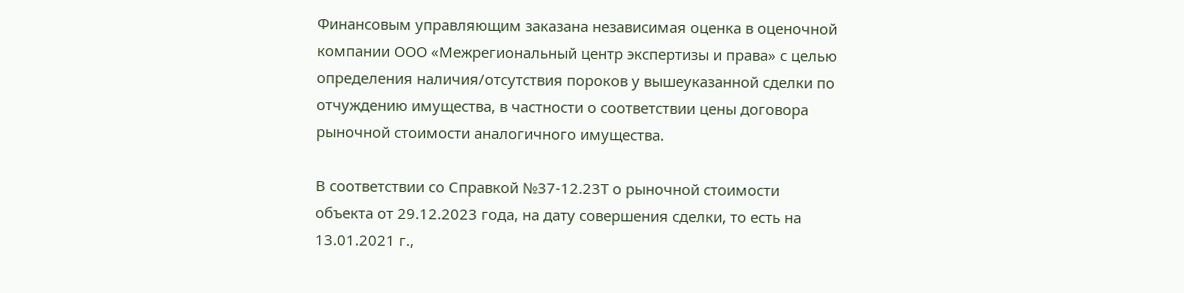Финансовым управляющим заказана независимая оценка в оценочной компании ООО «Межрегиональный центр экспертизы и права» с целью определения наличия/отсутствия пороков у вышеуказанной сделки по отчуждению имущества, в частности о соответствии цены договора рыночной стоимости аналогичного имущества.

В соответствии со Справкой №37-12.23Т о рыночной стоимости объекта от 29.12.2023 года, на дату совершения сделки, то есть на 13.01.2021 г.,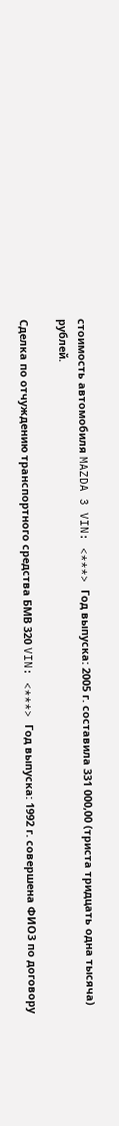стоимость автомобиля MAZDA 3 VIN: <***> Год выпуска: 2005 г. составила 331 000,00 (триста тридцать одна тысяча) рублей.

Сделка по отчуждению транспортного средства БМВ 320 VIN: <***> Год выпуска: 1992 г. совершена ФИО3 по договору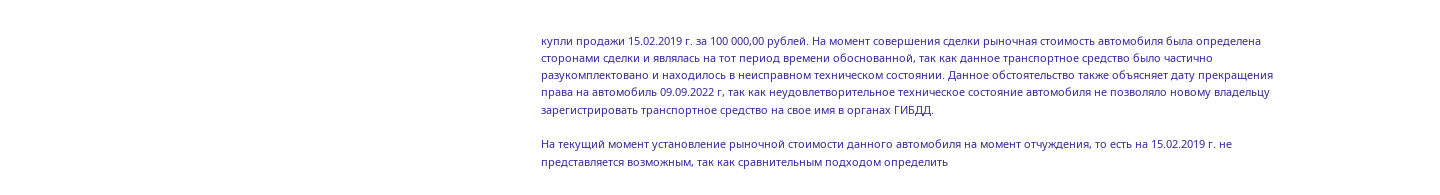купли продажи 15.02.2019 г. за 100 000,00 рублей. На момент совершения сделки рыночная стоимость автомобиля была определена сторонами сделки и являлась на тот период времени обоснованной, так как данное транспортное средство было частично разукомплектовано и находилось в неисправном техническом состоянии. Данное обстоятельство также объясняет дату прекращения права на автомобиль 09.09.2022 г, так как неудовлетворительное техническое состояние автомобиля не позволяло новому владельцу зарегистрировать транспортное средство на свое имя в органах ГИБДД.

На текущий момент установление рыночной стоимости данного автомобиля на момент отчуждения, то есть на 15.02.2019 г. не представляется возможным, так как сравнительным подходом определить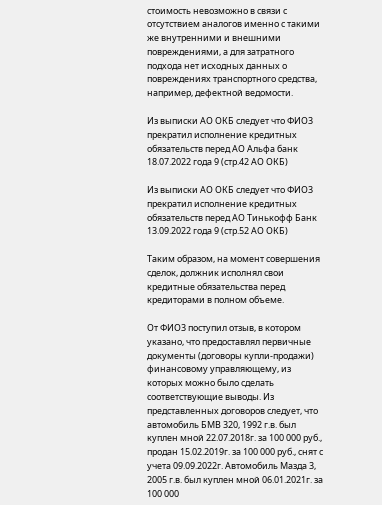стоимость невозможно в связи с отсутствием аналогов именно с такими же внутренними и внешними повреждениями, а для затратного подхода нет исходных данных о повреждениях транспортного средства, например, дефектной ведомости.

Из выписки АО ОКБ следует что ФИО3 прекратил исполнение кредитных обязательств перед АО Альфа банк 18.07.2022 года 9 (стр.42 АО ОКБ)

Из выписки АО ОКБ следует что ФИО3 прекратил исполнение кредитных обязательств перед АО Тинькофф Банк 13.09.2022 года 9 (стр.52 АО ОКБ)

Таким образом, на момент совершения сделок, должник исполнял свои кредитные обязательства перед кредиторами в полном объеме.

От ФИО3 поступил отзыв, в котором указано, что предоставлял первичные документы (договоры купли-продажи) финансовому управляющему, из которых можно было сделать соответствующие выводы. Из представленных договоров следует, что автомобиль БМВ 320, 1992 г.в. был куплен мной 22.07.2018г. за 100 000 руб., продан 15.02.2019г. за 100 000 руб., снят с учета 09.09.2022г. Автомобиль Мазда 3, 2005 г.в. был куплен мной 06.01.2021г. за 100 000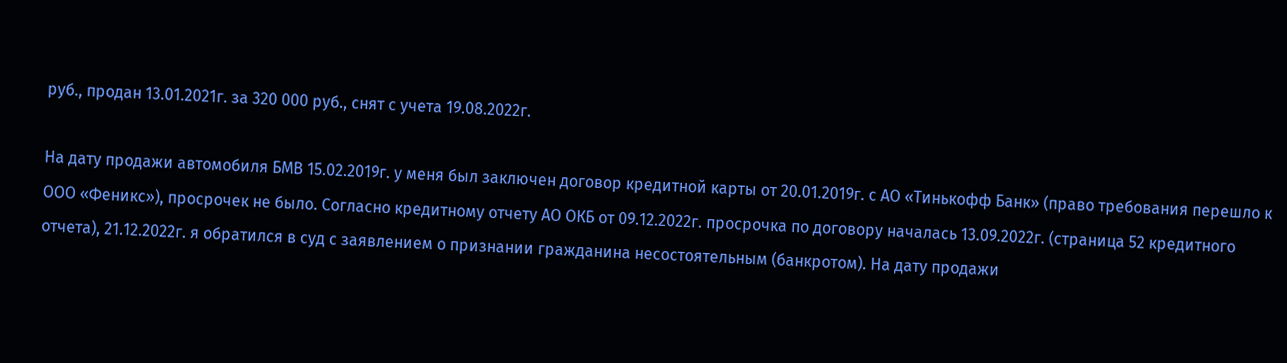руб., продан 13.01.2021г. за 320 000 руб., снят с учета 19.08.2022г.

На дату продажи автомобиля БМВ 15.02.2019г. у меня был заключен договор кредитной карты от 20.01.2019г. с АО «Тинькофф Банк» (право требования перешло к ООО «Феникс»), просрочек не было. Согласно кредитному отчету АО ОКБ от 09.12.2022г. просрочка по договору началась 13.09.2022г. (страница 52 кредитного отчета), 21.12.2022г. я обратился в суд с заявлением о признании гражданина несостоятельным (банкротом). На дату продажи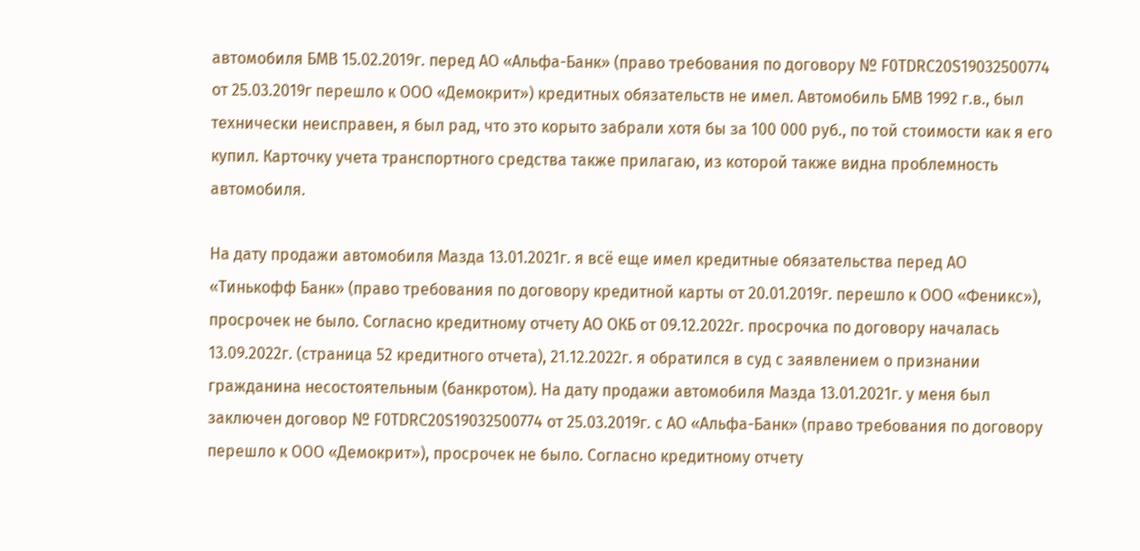автомобиля БМВ 15.02.2019г. перед АО «Альфа-Банк» (право требования по договору № F0TDRC20S19032500774 от 25.03.2019г перешло к ООО «Демокрит») кредитных обязательств не имел. Автомобиль БМВ 1992 г.в., был технически неисправен, я был рад, что это корыто забрали хотя бы за 100 000 руб., по той стоимости как я его купил. Карточку учета транспортного средства также прилагаю, из которой также видна проблемность автомобиля.

На дату продажи автомобиля Мазда 13.01.2021г. я всё еще имел кредитные обязательства перед АО «Тинькофф Банк» (право требования по договору кредитной карты от 20.01.2019г. перешло к ООО «Феникс»), просрочек не было. Согласно кредитному отчету АО ОКБ от 09.12.2022г. просрочка по договору началась 13.09.2022г. (страница 52 кредитного отчета), 21.12.2022г. я обратился в суд с заявлением о признании гражданина несостоятельным (банкротом). На дату продажи автомобиля Мазда 13.01.2021г. у меня был заключен договор № F0TDRC20S19032500774 от 25.03.2019г. с АО «Альфа-Банк» (право требования по договору перешло к ООО «Демокрит»), просрочек не было. Согласно кредитному отчету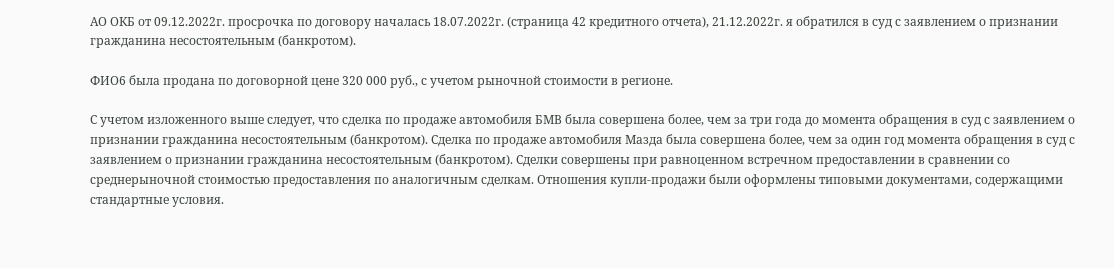АО ОКБ от 09.12.2022г. просрочка по договору началась 18.07.2022г. (страница 42 кредитного отчета), 21.12.2022г. я обратился в суд с заявлением о признании гражданина несостоятельным (банкротом).

ФИО6 была продана по договорной цене 320 000 руб., с учетом рыночной стоимости в регионе.

С учетом изложенного выше следует, что сделка по продаже автомобиля БМВ была совершена более, чем за три года до момента обращения в суд с заявлением о признании гражданина несостоятельным (банкротом). Сделка по продаже автомобиля Мазда была совершена более, чем за один год момента обращения в суд с заявлением о признании гражданина несостоятельным (банкротом). Сделки совершены при равноценном встречном предоставлении в сравнении со среднерыночной стоимостью предоставления по аналогичным сделкам. Отношения купли-продажи были оформлены типовыми документами, содержащими стандартные условия.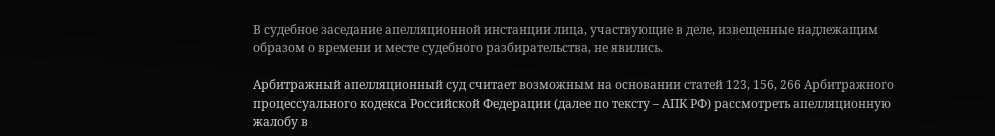В судебное заседание апелляционной инстанции лица, участвующие в деле, извещенные надлежащим образом о времени и месте судебного разбирательства, не явились.

Арбитражный апелляционный суд считает возможным на основании статей 123, 156, 266 Арбитражного процессуального кодекса Российской Федерации (далее по тексту – АПК РФ) рассмотреть апелляционную жалобу в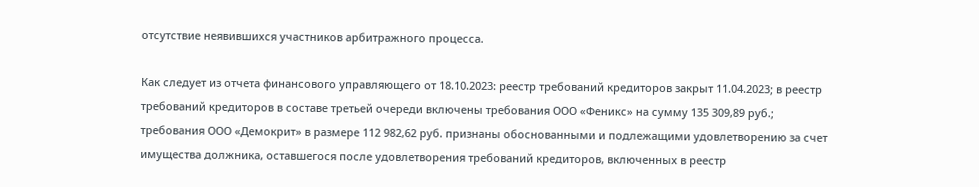отсутствие неявившихся участников арбитражного процесса.

Как следует из отчета финансового управляющего от 18.10.2023: реестр требований кредиторов закрыт 11.04.2023; в реестр требований кредиторов в составе третьей очереди включены требования ООО «Феникс» на сумму 135 309,89 руб.; требования ООО «Демокрит» в размере 112 982,62 руб. признаны обоснованными и подлежащими удовлетворению за счет имущества должника, оставшегося после удовлетворения требований кредиторов, включенных в реестр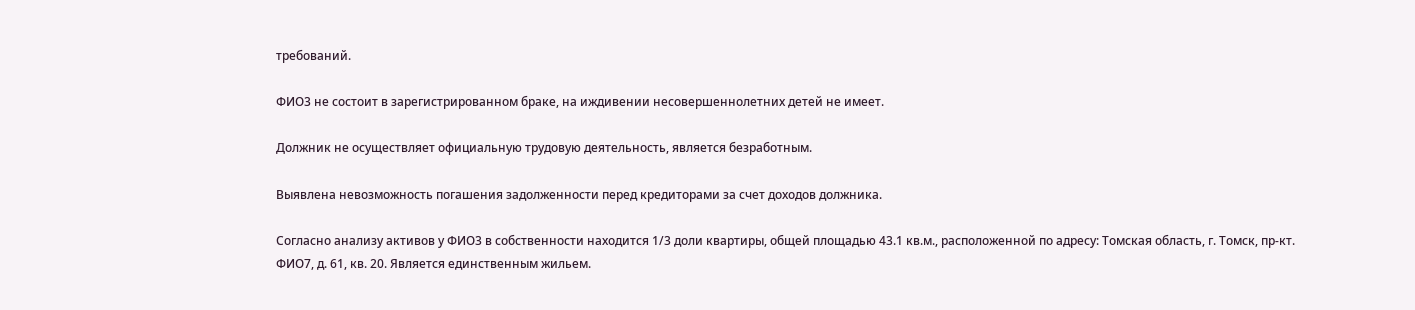требований.

ФИО3 не состоит в зарегистрированном браке, на иждивении несовершеннолетних детей не имеет.

Должник не осуществляет официальную трудовую деятельность, является безработным.

Выявлена невозможность погашения задолженности перед кредиторами за счет доходов должника.

Согласно анализу активов у ФИО3 в собственности находится 1/3 доли квартиры, общей площадью 43.1 кв.м., расположенной по адресу: Томская область, г. Томск, пр-кт. ФИО7, д. 61, кв. 20. Является единственным жильем.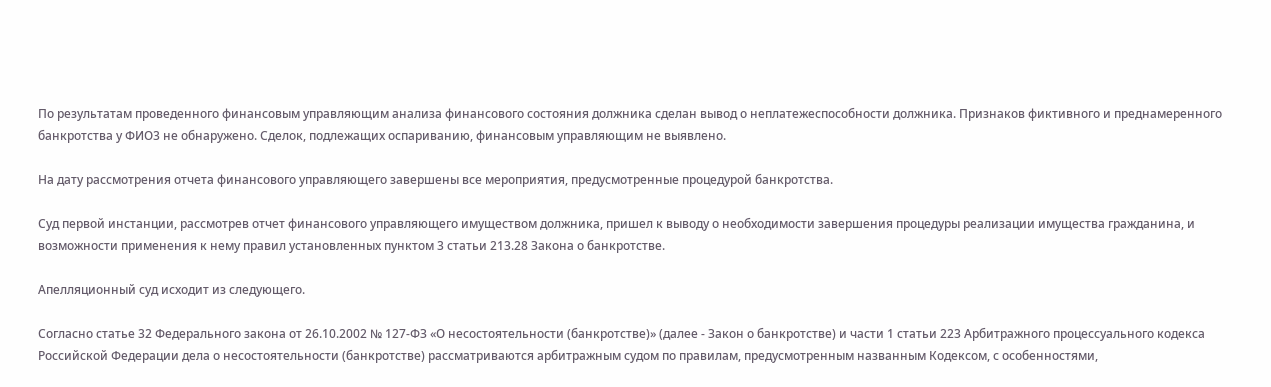По результатам проведенного финансовым управляющим анализа финансового состояния должника сделан вывод о неплатежеспособности должника. Признаков фиктивного и преднамеренного банкротства у ФИО3 не обнаружено. Сделок, подлежащих оспариванию, финансовым управляющим не выявлено.

На дату рассмотрения отчета финансового управляющего завершены все мероприятия, предусмотренные процедурой банкротства.

Суд первой инстанции, рассмотрев отчет финансового управляющего имуществом должника, пришел к выводу о необходимости завершения процедуры реализации имущества гражданина, и возможности применения к нему правил установленных пунктом 3 статьи 213.28 Закона о банкротстве.

Апелляционный суд исходит из следующего.

Согласно статье 32 Федерального закона от 26.10.2002 № 127-ФЗ «О несостоятельности (банкротстве)» (далее - Закон о банкротстве) и части 1 статьи 223 Арбитражного процессуального кодекса Российской Федерации дела о несостоятельности (банкротстве) рассматриваются арбитражным судом по правилам, предусмотренным названным Кодексом, с особенностями,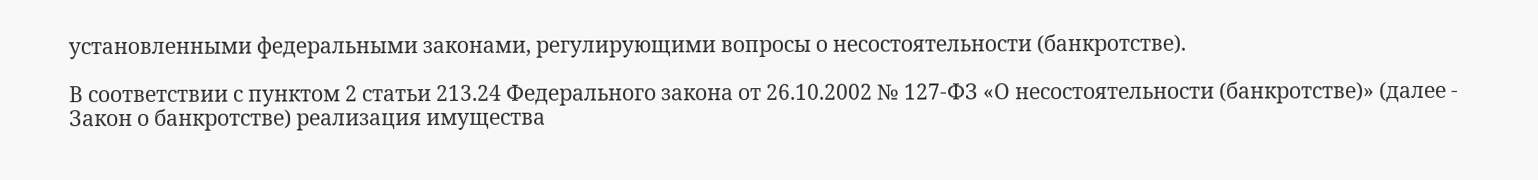установленными федеральными законами, регулирующими вопросы о несостоятельности (банкротстве).

В соответствии с пунктом 2 статьи 213.24 Федерального закона от 26.10.2002 № 127-ФЗ «О несостоятельности (банкротстве)» (далее - Закон о банкротстве) реализация имущества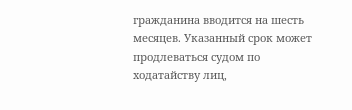гражданина вводится на шесть месяцев. Указанный срок может продлеваться судом по ходатайству лиц,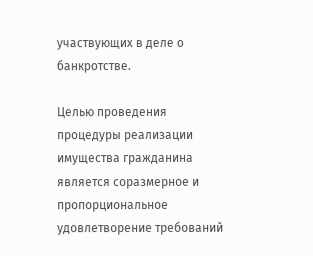участвующих в деле о банкротстве.

Целью проведения процедуры реализации имущества гражданина является соразмерное и пропорциональное удовлетворение требований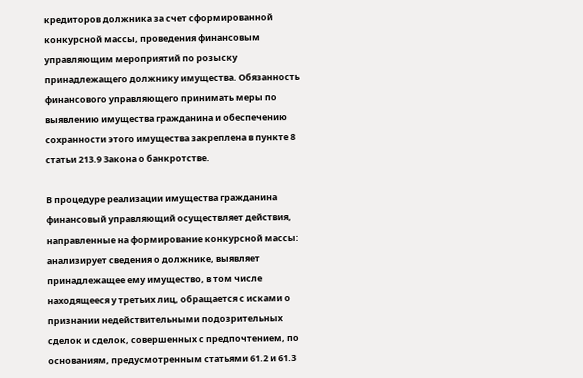кредиторов должника за счет сформированной конкурсной массы, проведения финансовым управляющим мероприятий по розыску принадлежащего должнику имущества. Обязанность финансового управляющего принимать меры по выявлению имущества гражданина и обеспечению сохранности этого имущества закреплена в пункте 8 статьи 213.9 Закона о банкротстве.

В процедуре реализации имущества гражданина финансовый управляющий осуществляет действия, направленные на формирование конкурсной массы: анализирует сведения о должнике, выявляет принадлежащее ему имущество, в том числе находящееся у третьих лиц, обращается с исками о признании недействительными подозрительных сделок и сделок, совершенных с предпочтением, по основаниям, предусмотренным статьями 61.2 и 61.3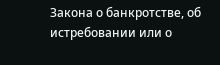Закона о банкротстве, об истребовании или о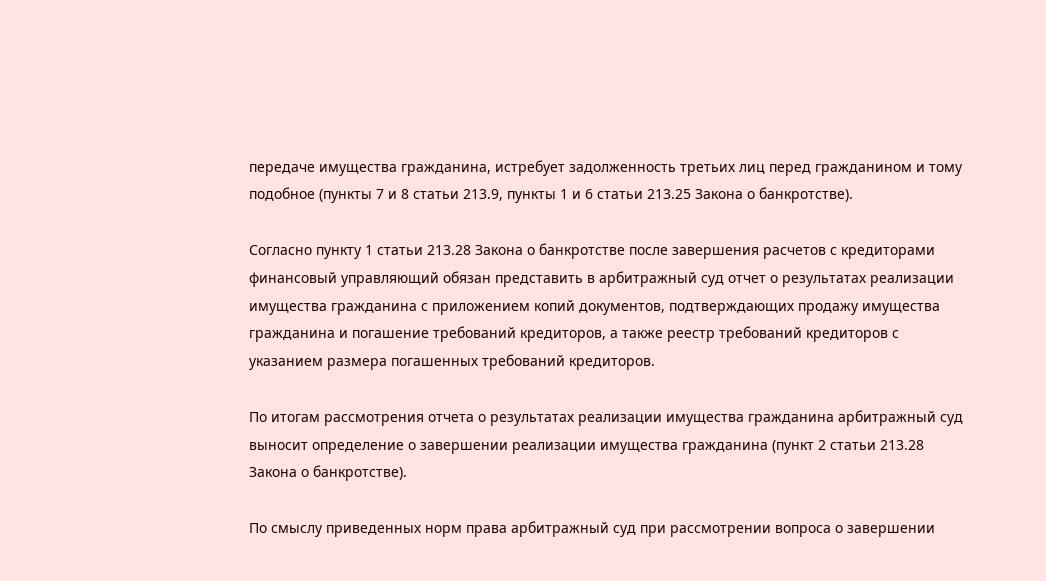передаче имущества гражданина, истребует задолженность третьих лиц перед гражданином и тому подобное (пункты 7 и 8 статьи 213.9, пункты 1 и 6 статьи 213.25 Закона о банкротстве).

Согласно пункту 1 статьи 213.28 Закона о банкротстве после завершения расчетов с кредиторами финансовый управляющий обязан представить в арбитражный суд отчет о результатах реализации имущества гражданина с приложением копий документов, подтверждающих продажу имущества гражданина и погашение требований кредиторов, а также реестр требований кредиторов с указанием размера погашенных требований кредиторов.

По итогам рассмотрения отчета о результатах реализации имущества гражданина арбитражный суд выносит определение о завершении реализации имущества гражданина (пункт 2 статьи 213.28 Закона о банкротстве).

По смыслу приведенных норм права арбитражный суд при рассмотрении вопроса о завершении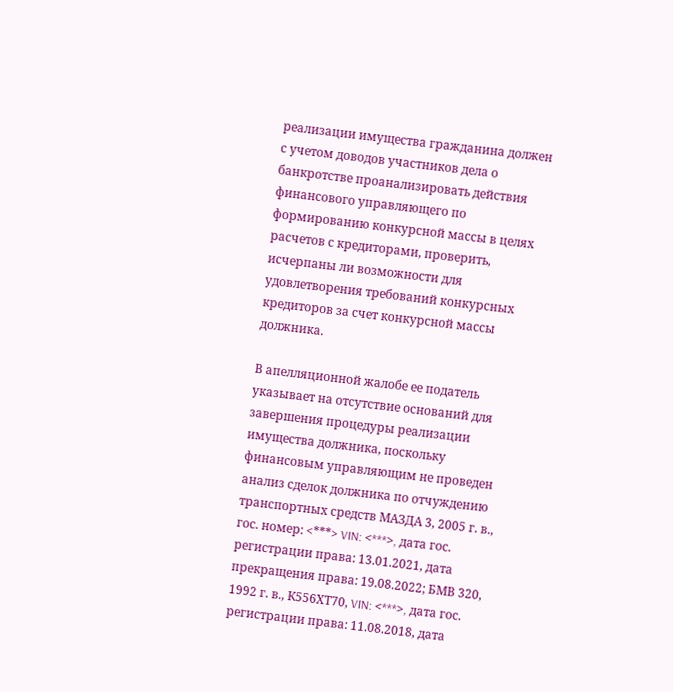реализации имущества гражданина должен с учетом доводов участников дела о банкротстве проанализировать действия финансового управляющего по формированию конкурсной массы в целях расчетов с кредиторами, проверить, исчерпаны ли возможности для удовлетворения требований конкурсных кредиторов за счет конкурсной массы должника.

В апелляционной жалобе ее податель указывает на отсутствие оснований для завершения процедуры реализации имущества должника, поскольку финансовым управляющим не проведен анализ сделок должника по отчуждению транспортных средств МАЗДА 3, 2005 г. в., гос. номер: <***> VIN: <***>, дата гос. регистрации права: 13.01.2021, дата прекращения права: 19.08.2022; БМВ 320, 1992 г. в., К556ХТ70, VIN: <***>, дата гос. регистрации права: 11.08.2018, дата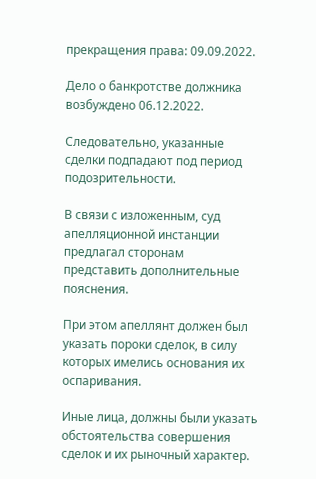прекращения права: 09.09.2022.

Дело о банкротстве должника возбуждено 06.12.2022.

Следовательно, указанные сделки подпадают под период подозрительности.

В связи с изложенным, суд апелляционной инстанции предлагал сторонам представить дополнительные пояснения.

При этом апеллянт должен был указать пороки сделок, в силу которых имелись основания их оспаривания.

Иные лица, должны были указать обстоятельства совершения сделок и их рыночный характер.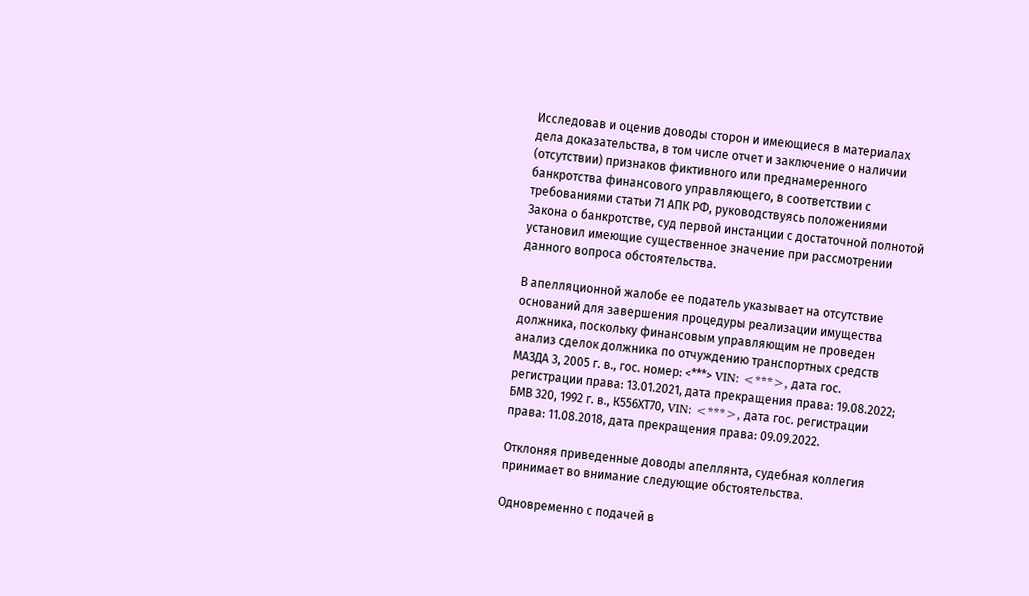Исследовав и оценив доводы сторон и имеющиеся в материалах дела доказательства, в том числе отчет и заключение о наличии (отсутствии) признаков фиктивного или преднамеренного банкротства финансового управляющего, в соответствии с требованиями статьи 71 АПК РФ, руководствуясь положениями Закона о банкротстве, суд первой инстанции с достаточной полнотой установил имеющие существенное значение при рассмотрении данного вопроса обстоятельства.

В апелляционной жалобе ее податель указывает на отсутствие оснований для завершения процедуры реализации имущества должника, поскольку финансовым управляющим не проведен анализ сделок должника по отчуждению транспортных средств МАЗДА 3, 2005 г. в., гос. номер: <***> VIN: <***>, дата гос. регистрации права: 13.01.2021, дата прекращения права: 19.08.2022; БМВ 320, 1992 г. в., К556ХТ70, VIN: <***>, дата гос. регистрации права: 11.08.2018, дата прекращения права: 09.09.2022.

Отклоняя приведенные доводы апеллянта, судебная коллегия принимает во внимание следующие обстоятельства.

Одновременно с подачей в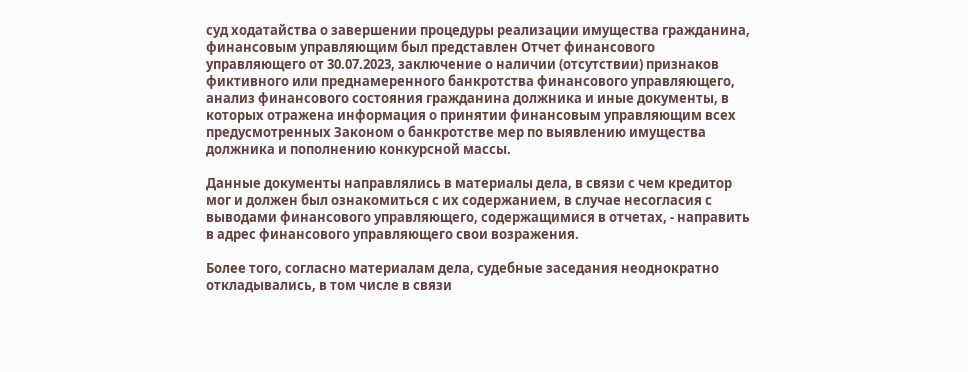суд ходатайства о завершении процедуры реализации имущества гражданина, финансовым управляющим был представлен Отчет финансового управляющего от 30.07.2023, заключение о наличии (отсутствии) признаков фиктивного или преднамеренного банкротства финансового управляющего, анализ финансового состояния гражданина должника и иные документы, в которых отражена информация о принятии финансовым управляющим всех предусмотренных Законом о банкротстве мер по выявлению имущества должника и пополнению конкурсной массы.

Данные документы направлялись в материалы дела, в связи с чем кредитор мог и должен был ознакомиться с их содержанием, в случае несогласия с выводами финансового управляющего, содержащимися в отчетах, - направить в адрес финансового управляющего свои возражения.

Более того, согласно материалам дела, судебные заседания неоднократно откладывались, в том числе в связи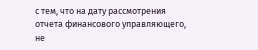с тем, что на дату рассмотрения отчета финансового управляющего, не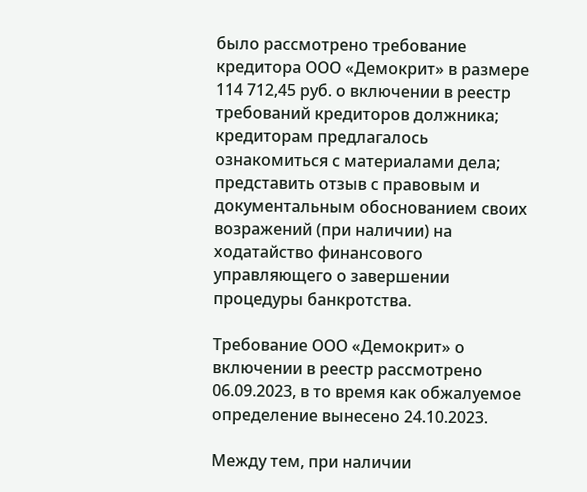было рассмотрено требование кредитора ООО «Демокрит» в размере 114 712,45 руб. о включении в реестр требований кредиторов должника; кредиторам предлагалось ознакомиться с материалами дела; представить отзыв с правовым и документальным обоснованием своих возражений (при наличии) на ходатайство финансового управляющего о завершении процедуры банкротства.

Требование ООО «Демокрит» о включении в реестр рассмотрено 06.09.2023, в то время как обжалуемое определение вынесено 24.10.2023.

Между тем, при наличии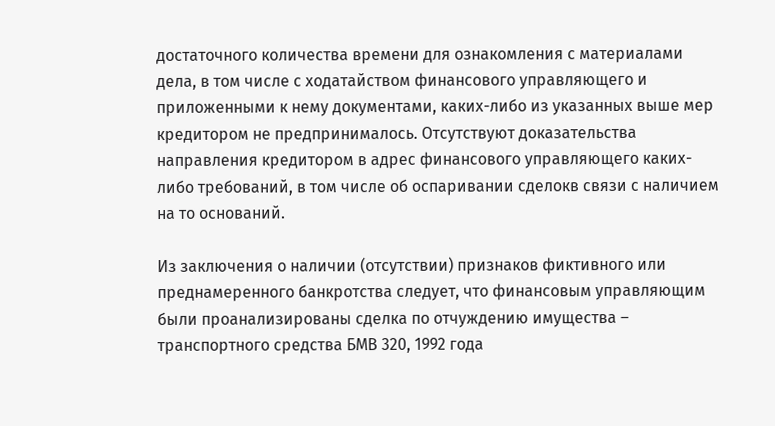достаточного количества времени для ознакомления с материалами дела, в том числе с ходатайством финансового управляющего и приложенными к нему документами, каких-либо из указанных выше мер кредитором не предпринималось. Отсутствуют доказательства направления кредитором в адрес финансового управляющего каких-либо требований, в том числе об оспаривании сделокв связи с наличием на то оснований.

Из заключения о наличии (отсутствии) признаков фиктивного или преднамеренного банкротства следует, что финансовым управляющим были проанализированы сделка по отчуждению имущества – транспортного средства БМВ 320, 1992 года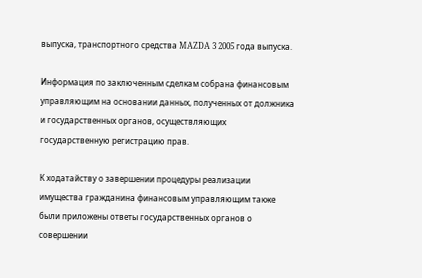выпуска, транспортного средства MAZDA 3 2005 года выпуска.

Информация по заключенным сделкам собрана финансовым управляющим на основании данных, полученных от должника и государственных органов, осуществляющих государственную регистрацию прав.

К ходатайству о завершении процедуры реализации имущества гражданина финансовым управляющим также были приложены ответы государственных органов о совершении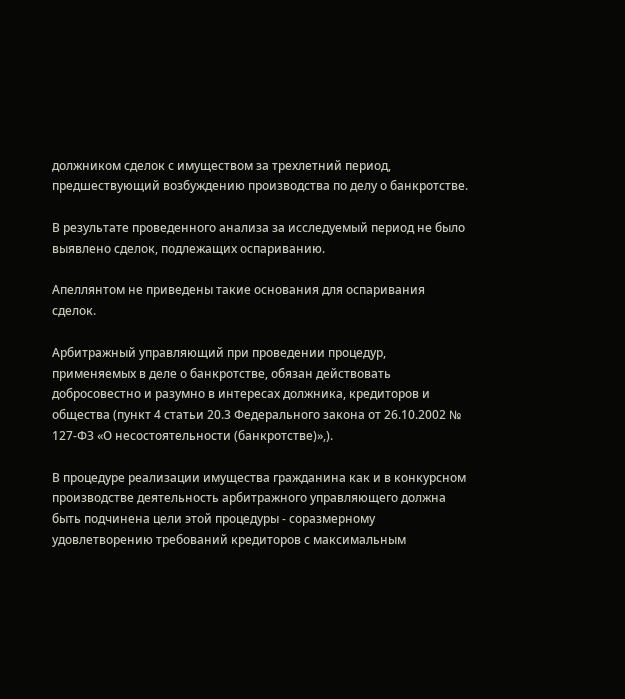должником сделок с имуществом за трехлетний период, предшествующий возбуждению производства по делу о банкротстве.

В результате проведенного анализа за исследуемый период не было выявлено сделок, подлежащих оспариванию.

Апеллянтом не приведены такие основания для оспаривания сделок.

Арбитражный управляющий при проведении процедур, применяемых в деле о банкротстве, обязан действовать добросовестно и разумно в интересах должника, кредиторов и общества (пункт 4 статьи 20.3 Федерального закона от 26.10.2002 № 127-ФЗ «О несостоятельности (банкротстве)»,).

В процедуре реализации имущества гражданина как и в конкурсном производстве деятельность арбитражного управляющего должна быть подчинена цели этой процедуры - соразмерному удовлетворению требований кредиторов с максимальным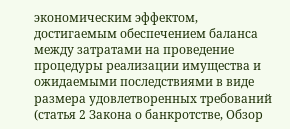экономическим эффектом, достигаемым обеспечением баланса между затратами на проведение процедуры реализации имущества и ожидаемыми последствиями в виде размера удовлетворенных требований (статья 2 Закона о банкротстве, Обзор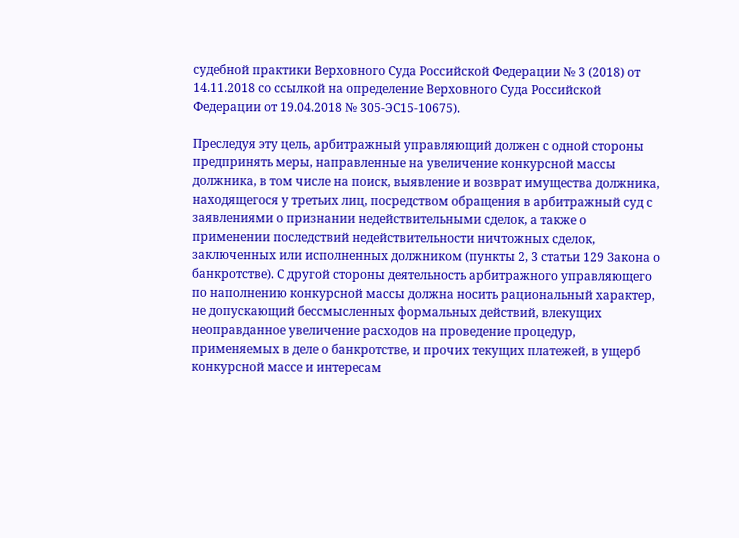судебной практики Верховного Суда Российской Федерации № 3 (2018) от 14.11.2018 со ссылкой на определение Верховного Суда Российской Федерации от 19.04.2018 № 305-ЭС15-10675).

Преследуя эту цель, арбитражный управляющий должен с одной стороны предпринять меры, направленные на увеличение конкурсной массы должника, в том числе на поиск, выявление и возврат имущества должника, находящегося у третьих лиц, посредством обращения в арбитражный суд с заявлениями о признании недействительными сделок, а также о применении последствий недействительности ничтожных сделок, заключенных или исполненных должником (пункты 2, 3 статьи 129 Закона о банкротстве). С другой стороны деятельность арбитражного управляющего по наполнению конкурсной массы должна носить рациональный характер, не допускающий бессмысленных формальных действий, влекущих неоправданное увеличение расходов на проведение процедур, применяемых в деле о банкротстве, и прочих текущих платежей, в ущерб конкурсной массе и интересам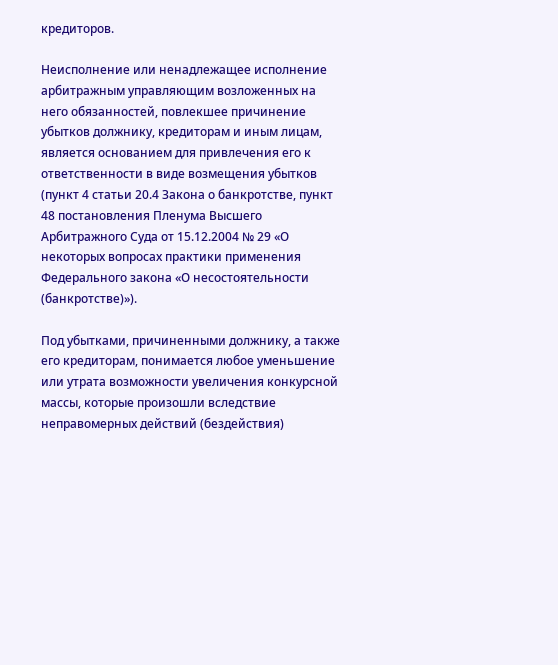кредиторов.

Неисполнение или ненадлежащее исполнение арбитражным управляющим возложенных на него обязанностей, повлекшее причинение убытков должнику, кредиторам и иным лицам, является основанием для привлечения его к ответственности в виде возмещения убытков (пункт 4 статьи 20.4 Закона о банкротстве, пункт 48 постановления Пленума Высшего Арбитражного Суда от 15.12.2004 № 29 «О некоторых вопросах практики применения Федерального закона «О несостоятельности (банкротстве)»).

Под убытками, причиненными должнику, а также его кредиторам, понимается любое уменьшение или утрата возможности увеличения конкурсной массы, которые произошли вследствие неправомерных действий (бездействия)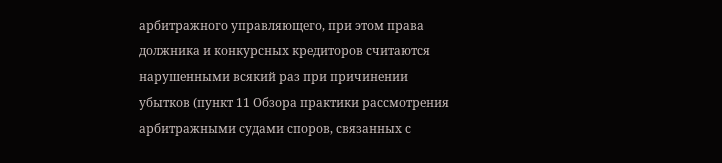арбитражного управляющего, при этом права должника и конкурсных кредиторов считаются нарушенными всякий раз при причинении убытков (пункт 11 Обзора практики рассмотрения арбитражными судами споров, связанных с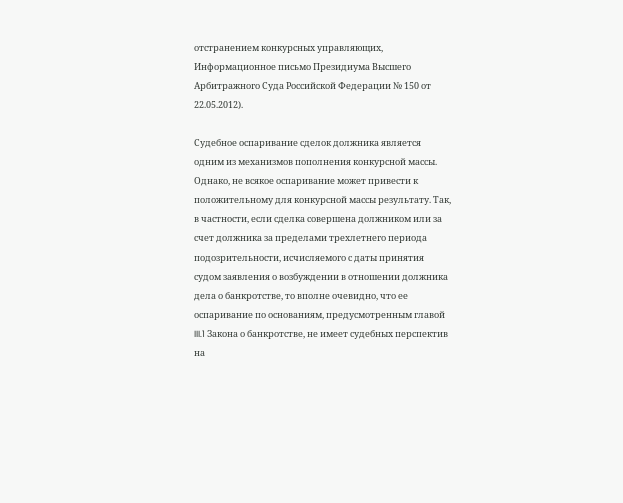отстранением конкурсных управляющих, Информационное письмо Президиума Высшего Арбитражного Суда Российской Федерации № 150 от 22.05.2012).

Судебное оспаривание сделок должника является одним из механизмов пополнения конкурсной массы. Однако, не всякое оспаривание может привести к положительному для конкурсной массы результату. Так, в частности, если сделка совершена должником или за счет должника за пределами трехлетнего периода подозрительности, исчисляемого с даты принятия судом заявления о возбуждении в отношении должника дела о банкротстве, то вполне очевидно, что ее оспаривание по основаниям, предусмотренным главой III.1 Закона о банкротстве, не имеет судебных перспектив на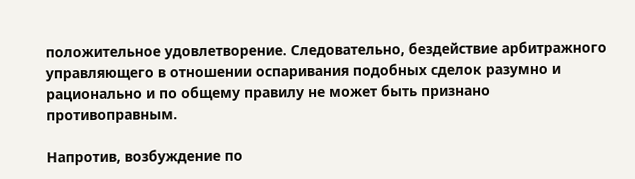положительное удовлетворение. Следовательно, бездействие арбитражного управляющего в отношении оспаривания подобных сделок разумно и рационально и по общему правилу не может быть признано противоправным.

Напротив, возбуждение по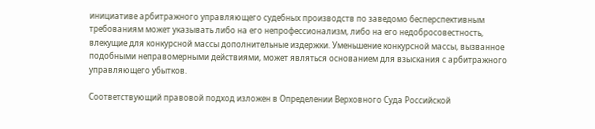инициативе арбитражного управляющего судебных производств по заведомо бесперспективным требованиям может указывать либо на его непрофессионализм, либо на его недобросовестность, влекущие для конкурсной массы дополнительные издержки. Уменьшение конкурсной массы, вызванное подобными неправомерными действиями, может являться основанием для взыскания с арбитражного управляющего убытков.

Соответствующий правовой подход изложен в Определении Верховного Суда Российской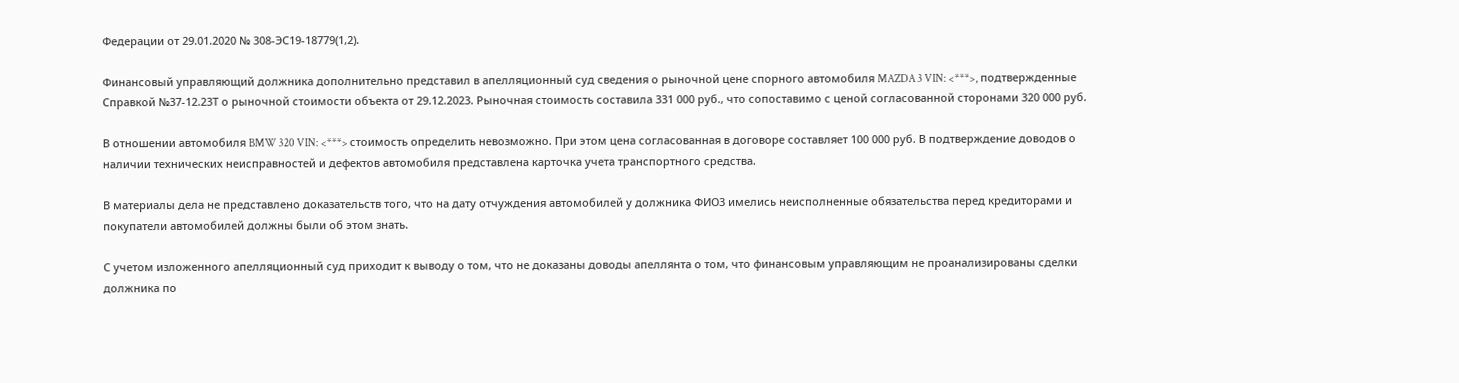Федерации от 29.01.2020 № 308-ЭС19-18779(1,2).

Финансовый управляющий должника дополнительно представил в апелляционный суд сведения о рыночной цене спорного автомобиля MAZDA 3 VIN: <***>, подтвержденные Справкой №37-12.23Т о рыночной стоимости объекта от 29.12.2023. Рыночная стоимость составила 331 000 руб., что сопоставимо с ценой согласованной сторонами 320 000 руб.

В отношении автомобиля BMW 320 VIN: <***> стоимость определить невозможно. При этом цена согласованная в договоре составляет 100 000 руб. В подтверждение доводов о наличии технических неисправностей и дефектов автомобиля представлена карточка учета транспортного средства.

В материалы дела не представлено доказательств того, что на дату отчуждения автомобилей у должника ФИО3 имелись неисполненные обязательства перед кредиторами и покупатели автомобилей должны были об этом знать.

С учетом изложенного апелляционный суд приходит к выводу о том, что не доказаны доводы апеллянта о том, что финансовым управляющим не проанализированы сделки должника по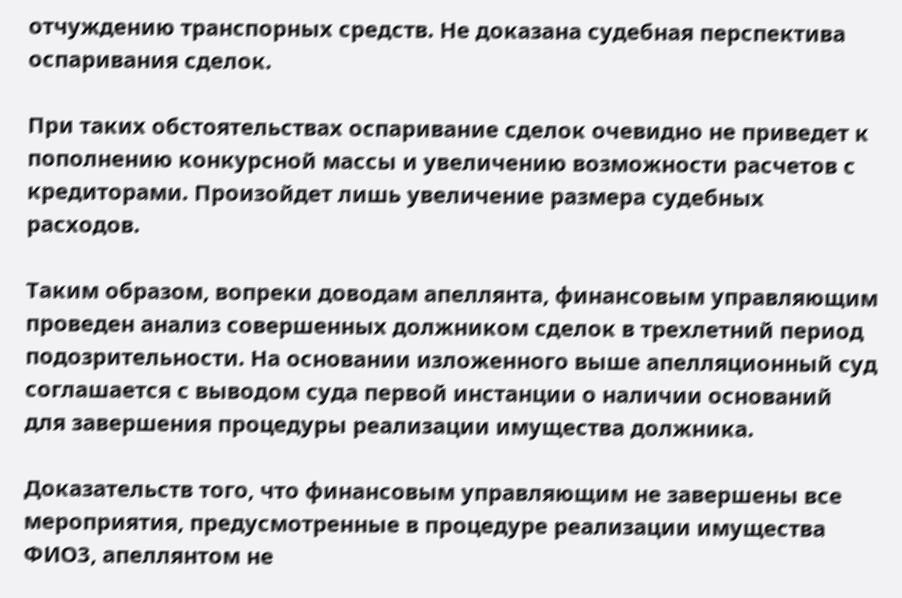отчуждению транспорных средств. Не доказана судебная перспектива оспаривания сделок.

При таких обстоятельствах оспаривание сделок очевидно не приведет к пополнению конкурсной массы и увеличению возможности расчетов с кредиторами. Произойдет лишь увеличение размера судебных расходов.

Таким образом, вопреки доводам апеллянта, финансовым управляющим проведен анализ совершенных должником сделок в трехлетний период подозрительности. На основании изложенного выше апелляционный суд соглашается с выводом суда первой инстанции о наличии оснований для завершения процедуры реализации имущества должника.

Доказательств того, что финансовым управляющим не завершены все мероприятия, предусмотренные в процедуре реализации имущества ФИО3, апеллянтом не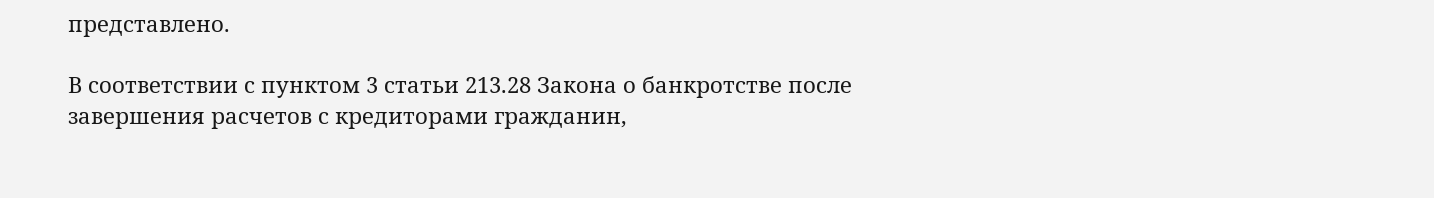представлено.

В соответствии с пунктом 3 статьи 213.28 Закона о банкротстве после завершения расчетов с кредиторами гражданин,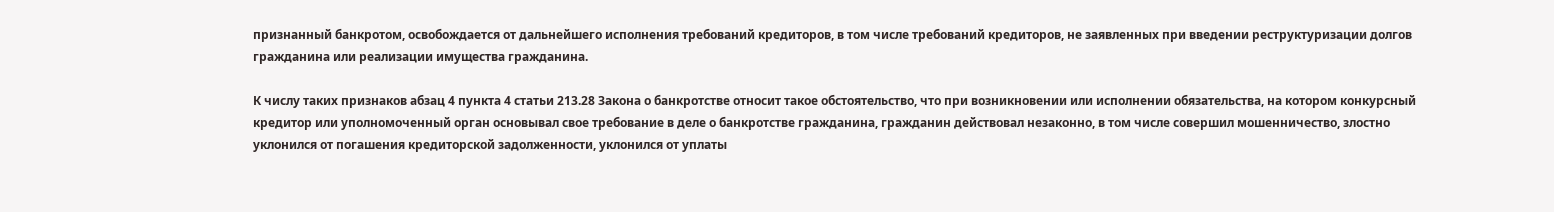признанный банкротом, освобождается от дальнейшего исполнения требований кредиторов, в том числе требований кредиторов, не заявленных при введении реструктуризации долгов гражданина или реализации имущества гражданина.

К числу таких признаков абзац 4 пункта 4 статьи 213.28 Закона о банкротстве относит такое обстоятельство, что при возникновении или исполнении обязательства, на котором конкурсный кредитор или уполномоченный орган основывал свое требование в деле о банкротстве гражданина, гражданин действовал незаконно, в том числе совершил мошенничество, злостно уклонился от погашения кредиторской задолженности, уклонился от уплаты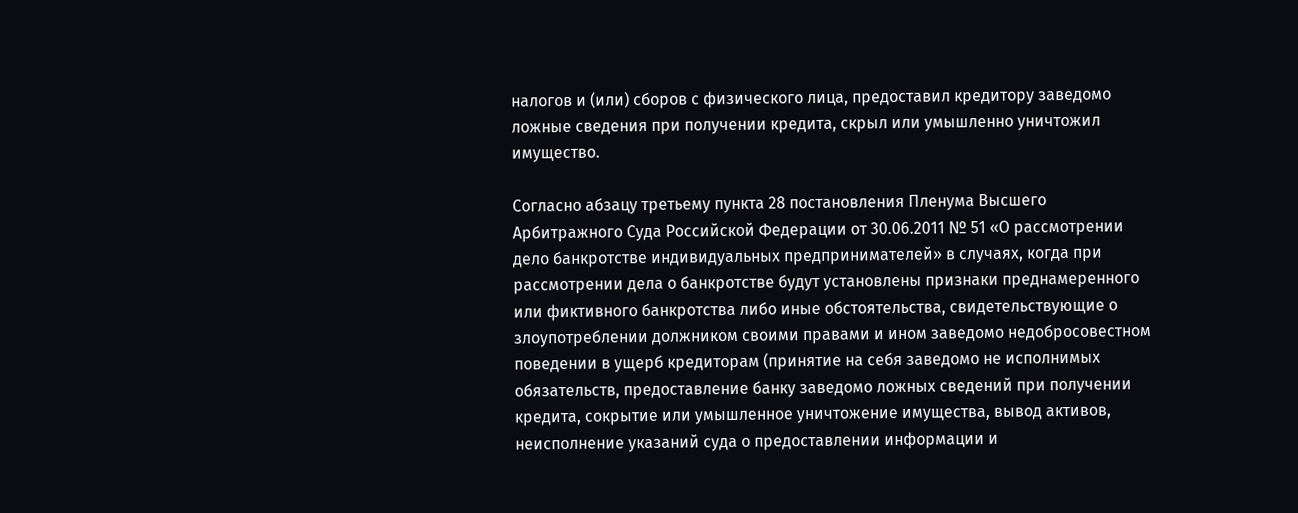налогов и (или) сборов с физического лица, предоставил кредитору заведомо ложные сведения при получении кредита, скрыл или умышленно уничтожил имущество.

Согласно абзацу третьему пункта 28 постановления Пленума Высшего Арбитражного Суда Российской Федерации от 30.06.2011 № 51 «О рассмотрении дело банкротстве индивидуальных предпринимателей» в случаях, когда при рассмотрении дела о банкротстве будут установлены признаки преднамеренного или фиктивного банкротства либо иные обстоятельства, свидетельствующие о злоупотреблении должником своими правами и ином заведомо недобросовестном поведении в ущерб кредиторам (принятие на себя заведомо не исполнимых обязательств, предоставление банку заведомо ложных сведений при получении кредита, сокрытие или умышленное уничтожение имущества, вывод активов, неисполнение указаний суда о предоставлении информации и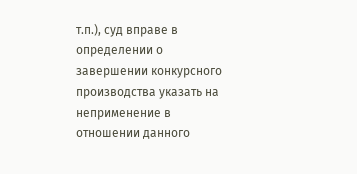т.п.), суд вправе в определении о завершении конкурсного производства указать на неприменение в отношении данного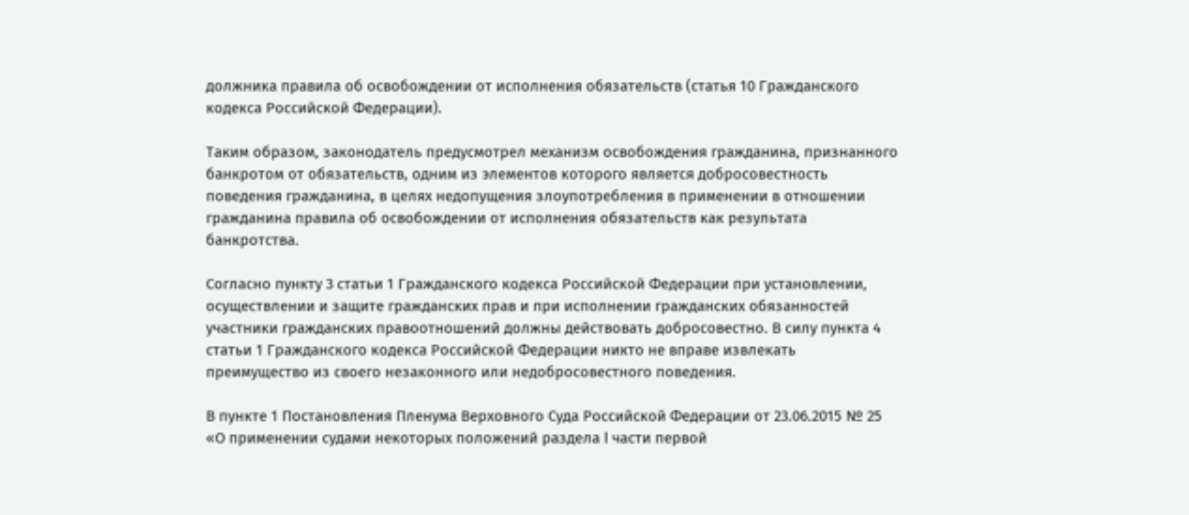должника правила об освобождении от исполнения обязательств (статья 10 Гражданского кодекса Российской Федерации).

Таким образом, законодатель предусмотрел механизм освобождения гражданина, признанного банкротом от обязательств, одним из элементов которого является добросовестность поведения гражданина, в целях недопущения злоупотребления в применении в отношении гражданина правила об освобождении от исполнения обязательств как результата банкротства.

Согласно пункту 3 статьи 1 Гражданского кодекса Российской Федерации при установлении, осуществлении и защите гражданских прав и при исполнении гражданских обязанностей участники гражданских правоотношений должны действовать добросовестно. В силу пункта 4 статьи 1 Гражданского кодекса Российской Федерации никто не вправе извлекать преимущество из своего незаконного или недобросовестного поведения.

В пункте 1 Постановления Пленума Верховного Суда Российской Федерации от 23.06.2015 № 25 «О применении судами некоторых положений раздела I части первой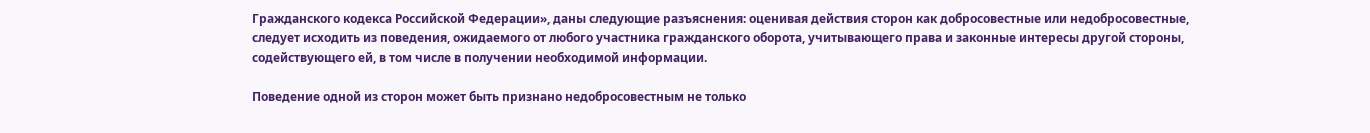Гражданского кодекса Российской Федерации», даны следующие разъяснения: оценивая действия сторон как добросовестные или недобросовестные, следует исходить из поведения, ожидаемого от любого участника гражданского оборота, учитывающего права и законные интересы другой стороны, содействующего ей, в том числе в получении необходимой информации.

Поведение одной из сторон может быть признано недобросовестным не только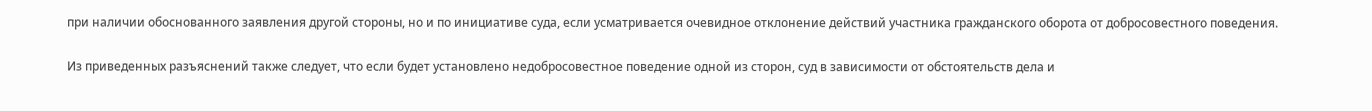при наличии обоснованного заявления другой стороны, но и по инициативе суда, если усматривается очевидное отклонение действий участника гражданского оборота от добросовестного поведения.

Из приведенных разъяснений также следует, что если будет установлено недобросовестное поведение одной из сторон, суд в зависимости от обстоятельств дела и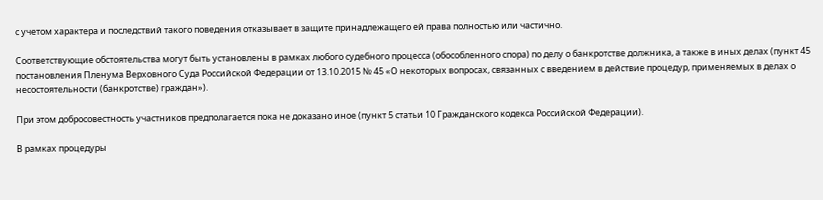с учетом характера и последствий такого поведения отказывает в защите принадлежащего ей права полностью или частично.

Соответствующие обстоятельства могут быть установлены в рамках любого судебного процесса (обособленного спора) по делу о банкротстве должника, а также в иных делах (пункт 45 постановления Пленума Верховного Суда Российской Федерации от 13.10.2015 № 45 «О некоторых вопросах, связанных с введением в действие процедур, применяемых в делах о несостоятельности (банкротстве) граждан»).

При этом добросовестность участников предполагается пока не доказано иное (пункт 5 статьи 10 Гражданского кодекса Российской Федерации).

В рамках процедуры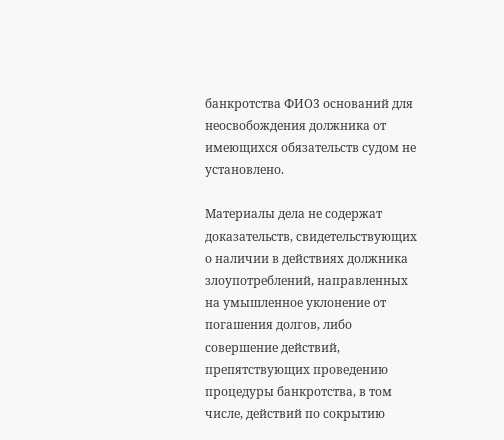банкротства ФИО3 оснований для неосвобождения должника от имеющихся обязательств судом не установлено.

Материалы дела не содержат доказательств, свидетельствующих о наличии в действиях должника злоупотреблений, направленных на умышленное уклонение от погашения долгов, либо совершение действий, препятствующих проведению процедуры банкротства, в том числе, действий по сокрытию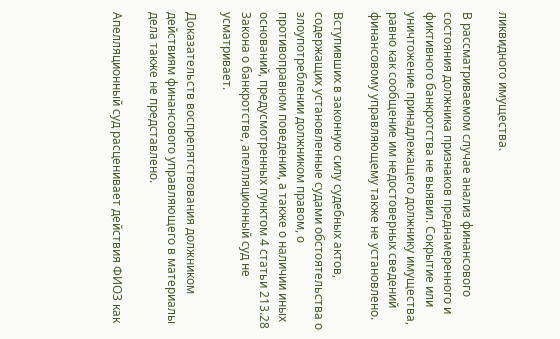ликвидного имущества.

В рассматриваемом случае анализ финансового состояния должника признаков преднамеренного и фиктивного банкротства не выявил. Сокрытие или уничтожение принадлежащего должнику имущества, равно как сообщение им недостоверных сведений финансовому управляющему также не установлено.

Вступивших в законную силу судебных актов, содержащих установленные судами обстоятельства о злоупотреблении должником правом, о противоправном поведении, а также о наличии иных оснований, предусмотренных пунктом 4 статьи 213.28 Закона о банкротстве, апелляционный суд не усматривает.

Доказательств воспрепятствования должником действиям финансового управляющего в материалы дела также не представлено.

Апелляционный суд расценивает действия ФИО3 как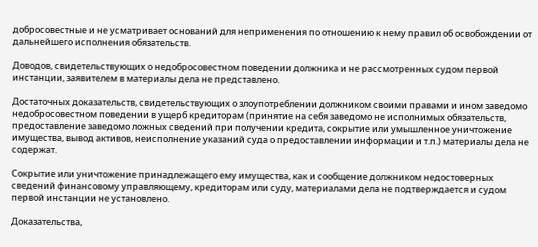добросовестные и не усматривает оснований для неприменения по отношению к нему правил об освобождении от дальнейшего исполнения обязательств.

Доводов, свидетельствующих о недобросовестном поведении должника и не рассмотренных судом первой инстанции, заявителем в материалы дела не представлено.

Достаточных доказательств, свидетельствующих о злоупотреблении должником своими правами и ином заведомо недобросовестном поведении в ущерб кредиторам (принятие на себя заведомо не исполнимых обязательств, предоставление заведомо ложных сведений при получении кредита, сокрытие или умышленное уничтожение имущества, вывод активов, неисполнение указаний суда о предоставлении информации и т.п.) материалы дела не содержат.

Сокрытие или уничтожение принадлежащего ему имущества, как и сообщение должником недостоверных сведений финансовому управляющему, кредиторам или суду, материалами дела не подтверждается и судом первой инстанции не установлено.

Доказательства,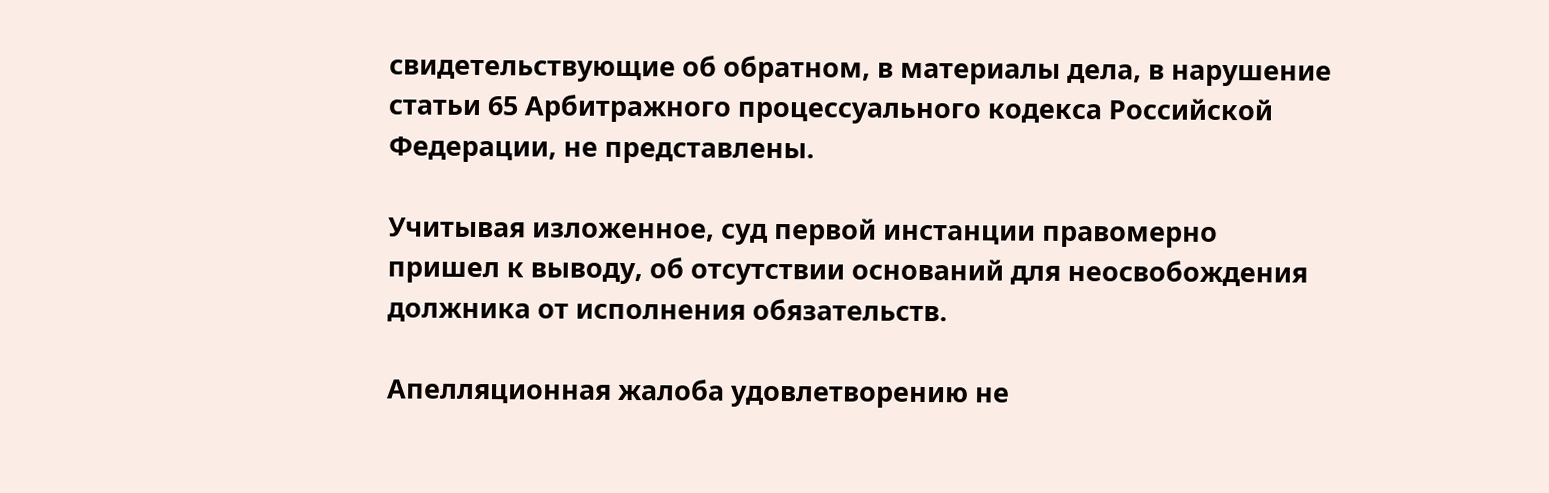свидетельствующие об обратном, в материалы дела, в нарушение статьи 65 Арбитражного процессуального кодекса Российской Федерации, не представлены.

Учитывая изложенное, суд первой инстанции правомерно пришел к выводу, об отсутствии оснований для неосвобождения должника от исполнения обязательств.

Апелляционная жалоба удовлетворению не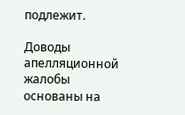подлежит.

Доводы апелляционной жалобы основаны на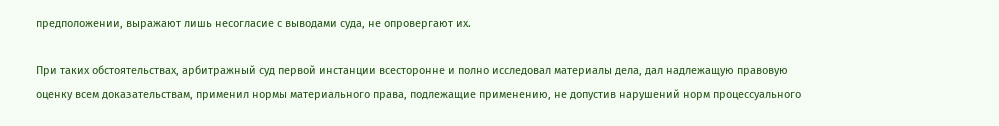предположении, выражают лишь несогласие с выводами суда, не опровергают их.

При таких обстоятельствах, арбитражный суд первой инстанции всесторонне и полно исследовал материалы дела, дал надлежащую правовую оценку всем доказательствам, применил нормы материального права, подлежащие применению, не допустив нарушений норм процессуального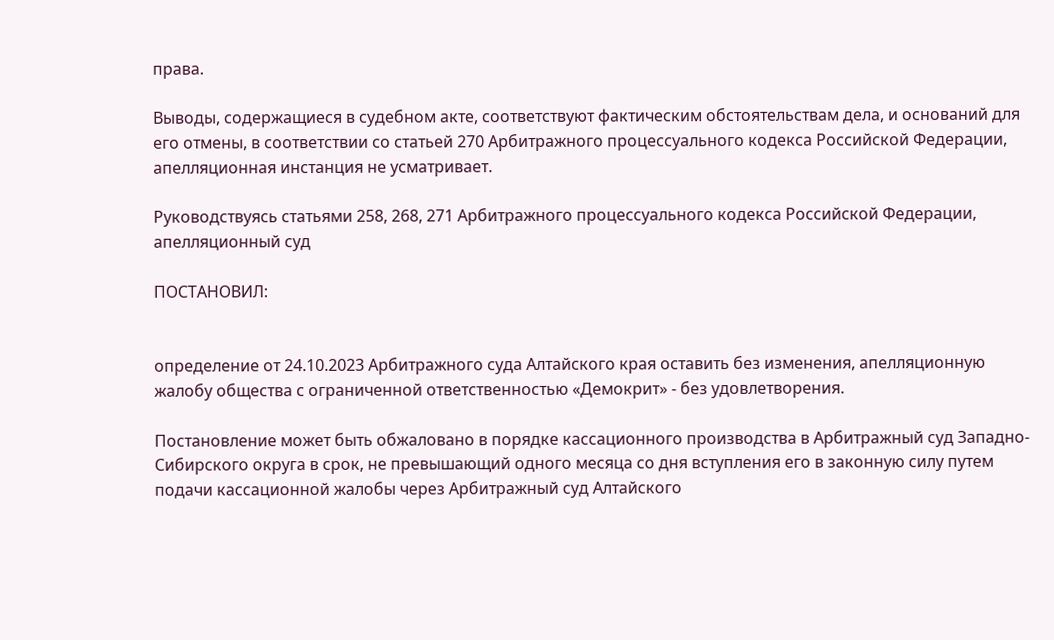права.

Выводы, содержащиеся в судебном акте, соответствуют фактическим обстоятельствам дела, и оснований для его отмены, в соответствии со статьей 270 Арбитражного процессуального кодекса Российской Федерации, апелляционная инстанция не усматривает.

Руководствуясь статьями 258, 268, 271 Арбитражного процессуального кодекса Российской Федерации, апелляционный суд

ПОСТАНОВИЛ:


определение от 24.10.2023 Арбитражного суда Алтайского края оставить без изменения, апелляционную жалобу общества с ограниченной ответственностью «Демокрит» - без удовлетворения.

Постановление может быть обжаловано в порядке кассационного производства в Арбитражный суд Западно-Сибирского округа в срок, не превышающий одного месяца со дня вступления его в законную силу путем подачи кассационной жалобы через Арбитражный суд Алтайского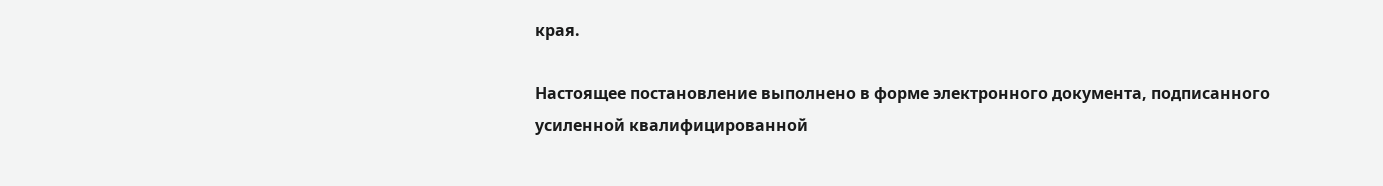края.

Настоящее постановление выполнено в форме электронного документа, подписанного усиленной квалифицированной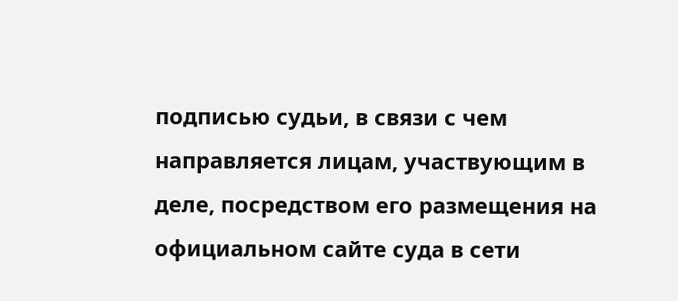подписью судьи, в связи с чем направляется лицам, участвующим в деле, посредством его размещения на официальном сайте суда в сети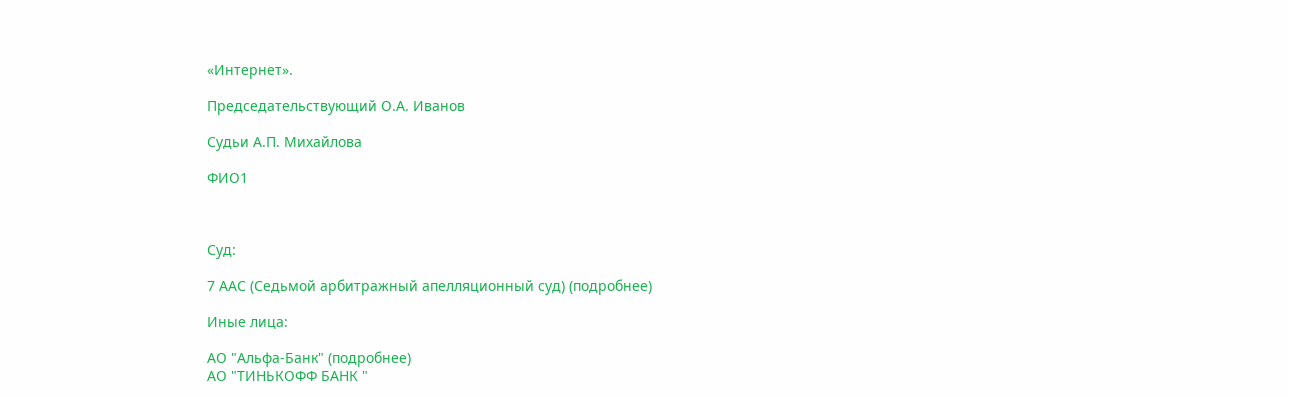«Интернет».

Председательствующий О.А. Иванов

Судьи А.П. Михайлова

ФИО1



Суд:

7 ААС (Седьмой арбитражный апелляционный суд) (подробнее)

Иные лица:

АО "Альфа-Банк" (подробнее)
АО "ТИНЬКОФФ БАНК "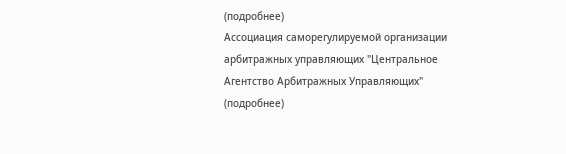(подробнее)
Ассоциация саморегулируемой организации арбитражных управляющих "Центральное Агентство Арбитражных Управляющих" (подробнее)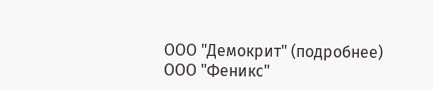ООО "Демокрит" (подробнее)
ООО "Феникс"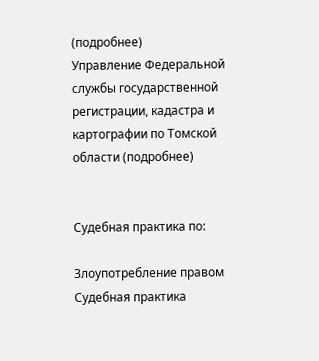(подробнее)
Управление Федеральной службы государственной регистрации, кадастра и картографии по Томской области (подробнее)


Судебная практика по:

Злоупотребление правом
Судебная практика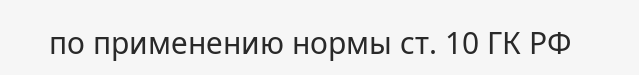по применению нормы ст. 10 ГК РФ